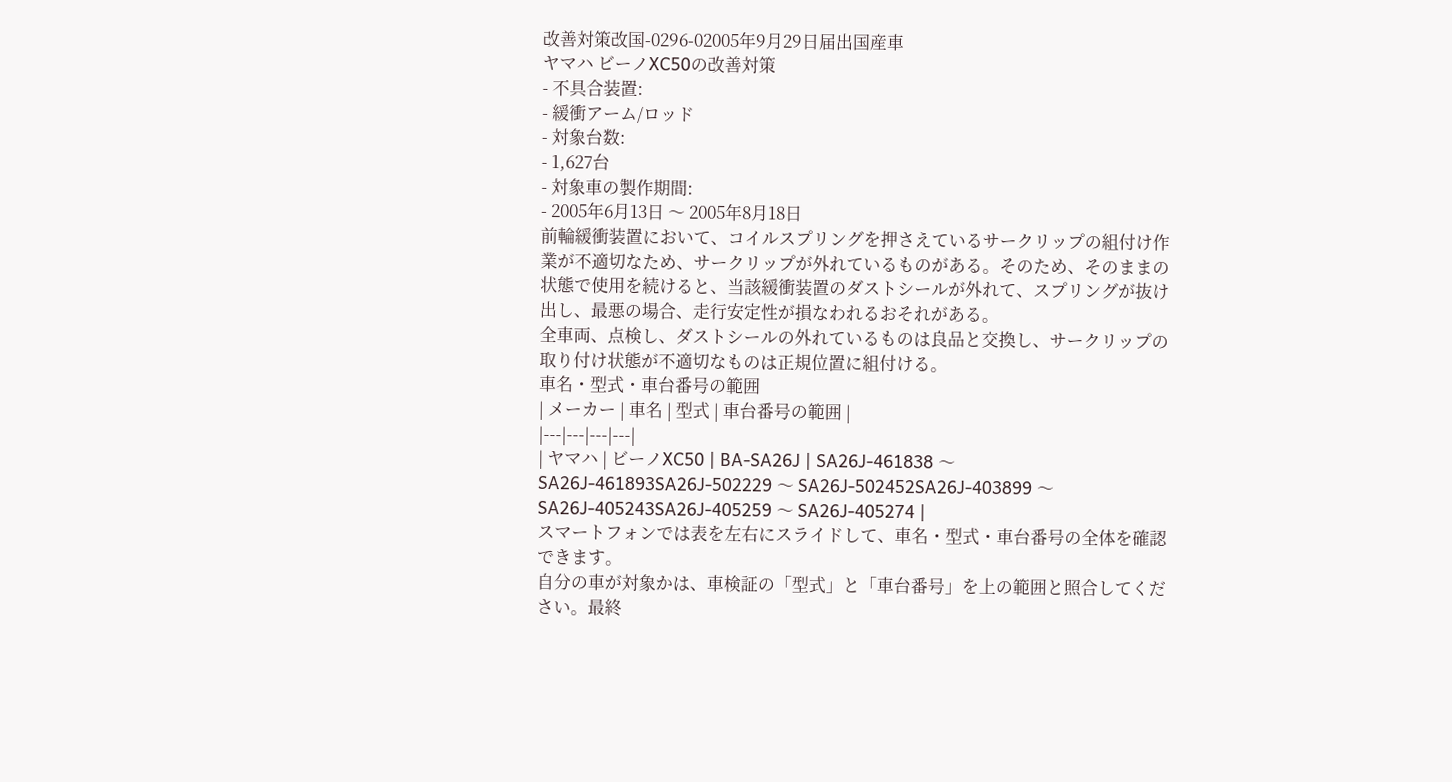改善対策改国-0296-02005年9月29日届出国産車
ヤマハ ビーノXC50の改善対策
- 不具合装置:
- 緩衝アーム/ロッド
- 対象台数:
- 1,627台
- 対象車の製作期間:
- 2005年6月13日 〜 2005年8月18日
前輪緩衝装置において、コイルスプリングを押さえているサークリップの組付け作業が不適切なため、サークリップが外れているものがある。そのため、そのままの状態で使用を続けると、当該緩衝装置のダストシールが外れて、スプリングが抜け出し、最悪の場合、走行安定性が損なわれるおそれがある。
全車両、点検し、ダストシールの外れているものは良品と交換し、サークリップの取り付け状態が不適切なものは正規位置に組付ける。
車名・型式・車台番号の範囲
| メーカー | 車名 | 型式 | 車台番号の範囲 |
|---|---|---|---|
| ヤマハ | ビーノXC50 | BA-SA26J | SA26J-461838 〜 SA26J-461893SA26J-502229 〜 SA26J-502452SA26J-403899 〜 SA26J-405243SA26J-405259 〜 SA26J-405274 |
スマートフォンでは表を左右にスライドして、車名・型式・車台番号の全体を確認できます。
自分の車が対象かは、車検証の「型式」と「車台番号」を上の範囲と照合してください。最終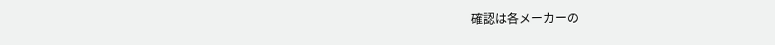確認は各メーカーの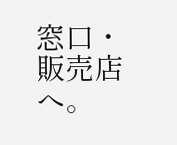窓口・販売店へ。